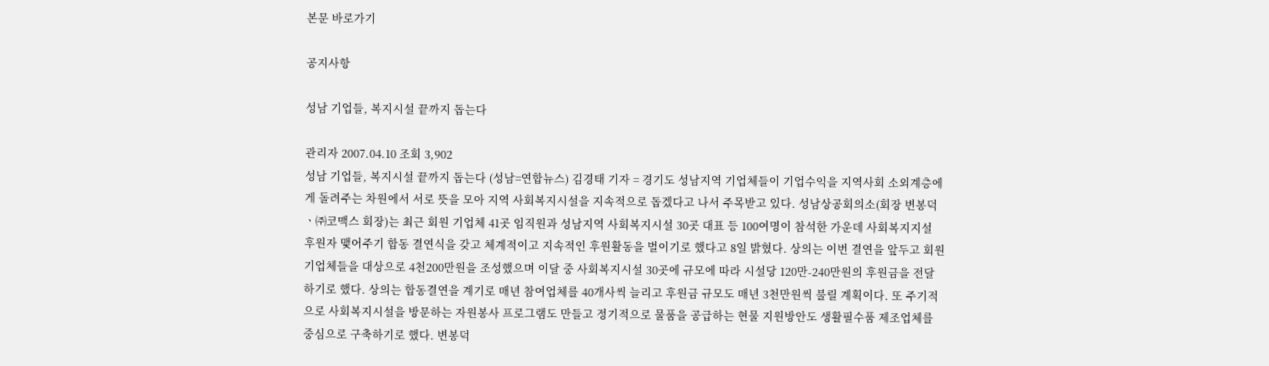본문 바로가기

공지사항

성남 기업들, 복지시설 끝까지 돕는다

관리자 2007.04.10 조회 3,902
성남 기업들, 복지시설 끝까지 돕는다 (성남=연합뉴스) 김경태 기자 = 경기도 성남지역 기업체들이 기업수익을 지역사회 소외계층에게 돌려주는 차원에서 서로 뜻을 모아 지역 사회복지시설을 지속적으로 돕겠다고 나서 주목받고 있다. 성남상공회의소(회장 변봉덕ㆍ㈜코맥스 회장)는 최근 회원 기업체 41곳 임직원과 성남지역 사회복지시설 30곳 대표 등 100여명이 참석한 가운데 사회복지지설 후원자 맺어주기 합동 결연식을 갖고 체계적이고 지속적인 후원활동을 벌이기로 했다고 8일 밝혔다. 상의는 이번 결연을 앞두고 회원 기업체들을 대상으로 4천200만원을 조성했으며 이달 중 사회복지시설 30곳에 규모에 따라 시설당 120만-240만원의 후원금을 전달하기로 했다. 상의는 합동결연을 계기로 매년 참여업체를 40개사씩 늘리고 후원금 규모도 매년 3천만원씩 불릴 계획이다. 또 주기적으로 사회복지시설을 방문하는 자원봉사 프로그램도 만들고 정기적으로 물품을 공급하는 현물 지원방안도 생활필수품 제조업체를 중심으로 구축하기로 했다. 변봉덕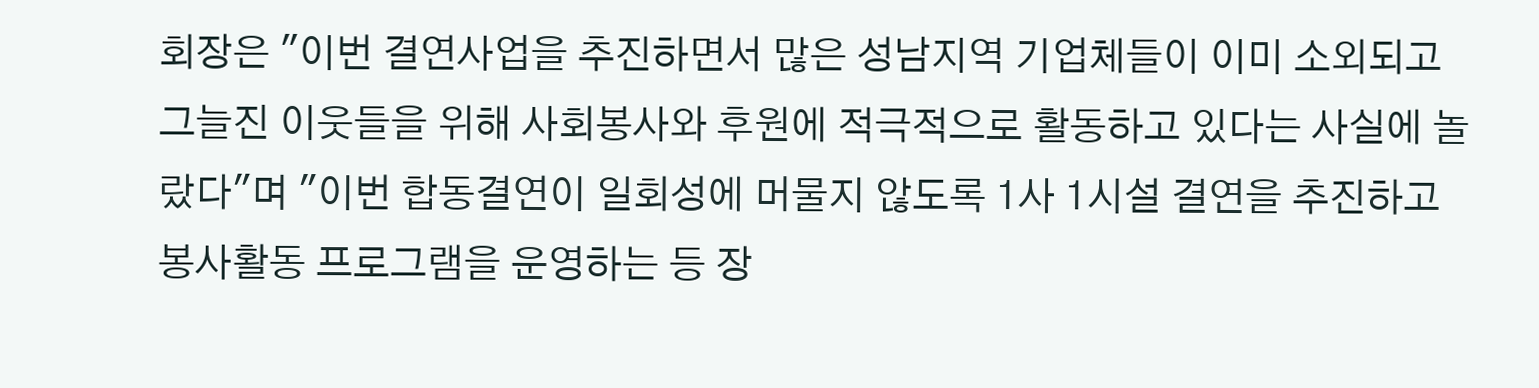회장은 "이번 결연사업을 추진하면서 많은 성남지역 기업체들이 이미 소외되고 그늘진 이웃들을 위해 사회봉사와 후원에 적극적으로 활동하고 있다는 사실에 놀랐다"며 "이번 합동결연이 일회성에 머물지 않도록 1사 1시설 결연을 추진하고 봉사활동 프로그램을 운영하는 등 장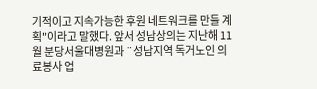기적이고 지속가능한 후원 네트워크를 만들 계획"이라고 말했다. 앞서 성남상의는 지난해 11월 분당서울대병원과 ¨성남지역 독거노인 의료봉사 업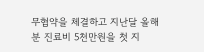무협약을 체결하고 지난달 올해분 진료비 5천만원을 첫 지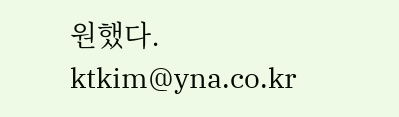원했다. ktkim@yna.co.kr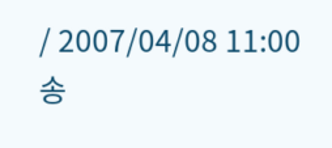/ 2007/04/08 11:00 송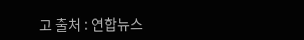고 출처 : 연합뉴스